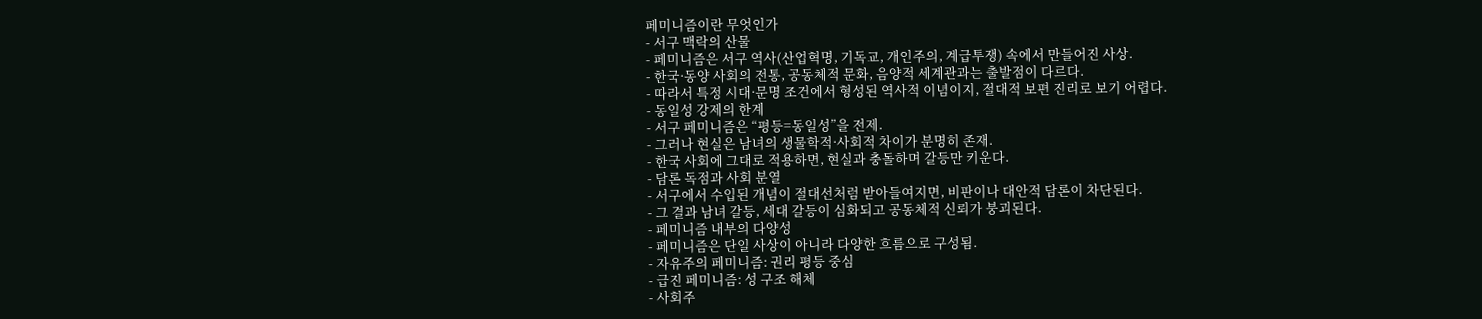페미니즘이란 무엇인가
- 서구 맥락의 산물
- 페미니즘은 서구 역사(산업혁명, 기독교, 개인주의, 계급투쟁) 속에서 만들어진 사상.
- 한국·동양 사회의 전통, 공동체적 문화, 음양적 세계관과는 출발점이 다르다.
- 따라서 특정 시대·문명 조건에서 형성된 역사적 이념이지, 절대적 보편 진리로 보기 어렵다.
- 동일성 강제의 한계
- 서구 페미니즘은 “평등=동일성”을 전제.
- 그러나 현실은 남녀의 생물학적·사회적 차이가 분명히 존재.
- 한국 사회에 그대로 적용하면, 현실과 충돌하며 갈등만 키운다.
- 담론 독점과 사회 분열
- 서구에서 수입된 개념이 절대선처럼 받아들여지면, 비판이나 대안적 담론이 차단된다.
- 그 결과 남녀 갈등, 세대 갈등이 심화되고 공동체적 신뢰가 붕괴된다.
- 페미니즘 내부의 다양성
- 페미니즘은 단일 사상이 아니라 다양한 흐름으로 구성됨.
- 자유주의 페미니즘: 권리 평등 중심
- 급진 페미니즘: 성 구조 해체
- 사회주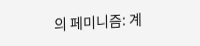의 페미니즘: 계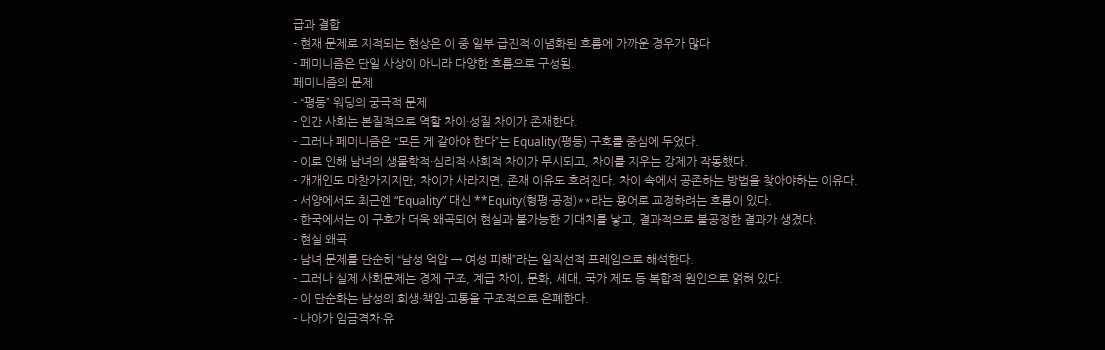급과 결합
- 현재 문제로 지적되는 현상은 이 중 일부 급진적·이념화된 흐름에 가까운 경우가 많다
- 페미니즘은 단일 사상이 아니라 다양한 흐름으로 구성됨.
페미니즘의 문제
- “평등” 워딩의 궁극적 문제
- 인간 사회는 본질적으로 역할 차이·성질 차이가 존재한다.
- 그러나 페미니즘은 “모든 게 같아야 한다”는 Equality(평등) 구호를 중심에 두었다.
- 이로 인해 남녀의 생물학적·심리적·사회적 차이가 무시되고, 차이를 지우는 강제가 작동했다.
- 개개인도 마찬가지지만, 차이가 사라지면, 존재 이유도 흐려진다. 차이 속에서 공존하는 방법을 찾아야하는 이유다.
- 서양에서도 최근엔 “Equality” 대신 **Equity(형평·공정)**라는 용어로 교정하려는 흐름이 있다.
- 한국에서는 이 구호가 더욱 왜곡되어 현실과 불가능한 기대치를 낳고, 결과적으로 불공정한 결과가 생겼다.
- 현실 왜곡
- 남녀 문제를 단순히 “남성 억압 → 여성 피해”라는 일직선적 프레임으로 해석한다.
- 그러나 실제 사회문제는 경제 구조, 계급 차이, 문화, 세대, 국가 제도 등 복합적 원인으로 얽혀 있다.
- 이 단순화는 남성의 희생·책임·고통을 구조적으로 은폐한다.
- 나아가 임금격차·유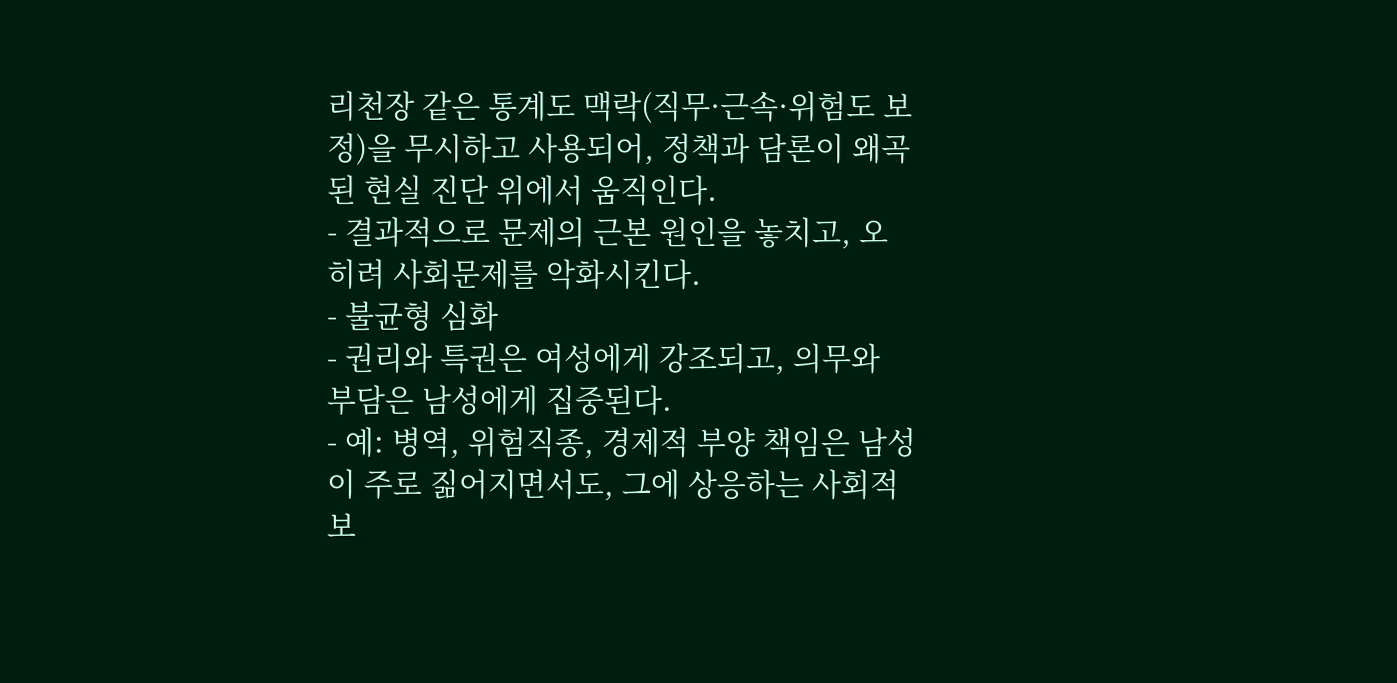리천장 같은 통계도 맥락(직무·근속·위험도 보정)을 무시하고 사용되어, 정책과 담론이 왜곡된 현실 진단 위에서 움직인다.
- 결과적으로 문제의 근본 원인을 놓치고, 오히려 사회문제를 악화시킨다.
- 불균형 심화
- 권리와 특권은 여성에게 강조되고, 의무와 부담은 남성에게 집중된다.
- 예: 병역, 위험직종, 경제적 부양 책임은 남성이 주로 짊어지면서도, 그에 상응하는 사회적 보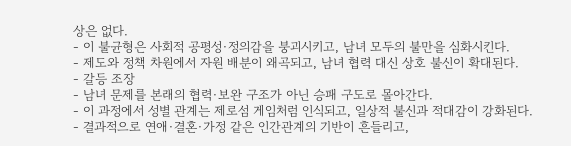상은 없다.
- 이 불균형은 사회적 공평성·정의감을 붕괴시키고, 남녀 모두의 불만을 심화시킨다.
- 제도와 정책 차원에서 자원 배분이 왜곡되고, 남녀 협력 대신 상호 불신이 확대된다.
- 갈등 조장
- 남녀 문제를 본래의 협력·보완 구조가 아닌 승패 구도로 몰아간다.
- 이 과정에서 성별 관계는 제로섬 게임처럼 인식되고, 일상적 불신과 적대감이 강화된다.
- 결과적으로 연애·결혼·가정 같은 인간관계의 기반이 흔들리고,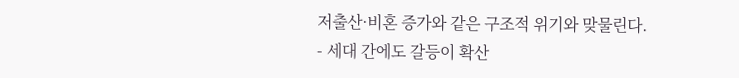저출산·비혼 증가와 같은 구조적 위기와 맞물린다.
- 세대 간에도 갈등이 확산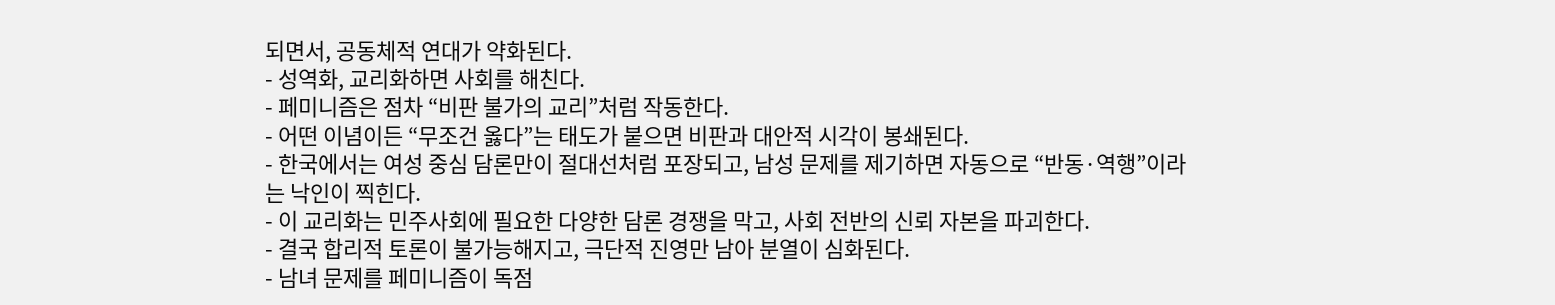되면서, 공동체적 연대가 약화된다.
- 성역화, 교리화하면 사회를 해친다.
- 페미니즘은 점차 “비판 불가의 교리”처럼 작동한다.
- 어떤 이념이든 “무조건 옳다”는 태도가 붙으면 비판과 대안적 시각이 봉쇄된다.
- 한국에서는 여성 중심 담론만이 절대선처럼 포장되고, 남성 문제를 제기하면 자동으로 “반동·역행”이라는 낙인이 찍힌다.
- 이 교리화는 민주사회에 필요한 다양한 담론 경쟁을 막고, 사회 전반의 신뢰 자본을 파괴한다.
- 결국 합리적 토론이 불가능해지고, 극단적 진영만 남아 분열이 심화된다.
- 남녀 문제를 페미니즘이 독점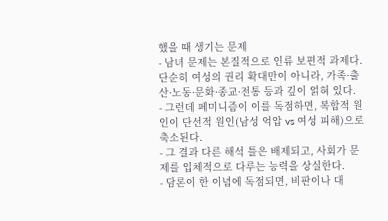했을 때 생기는 문제
- 남녀 문제는 본질적으로 인류 보편적 과제다. 단순히 여성의 권리 확대만이 아니라, 가족·출산·노동·문화·종교·전통 등과 깊이 얽혀 있다.
- 그런데 페미니즘이 이를 독점하면, 복합적 원인이 단선적 원인(남성 억압 vs 여성 피해)으로 축소된다.
- 그 결과 다른 해석 틀은 배제되고, 사회가 문제를 입체적으로 다루는 능력을 상실한다.
- 담론이 한 이념에 독점되면, 비판이나 대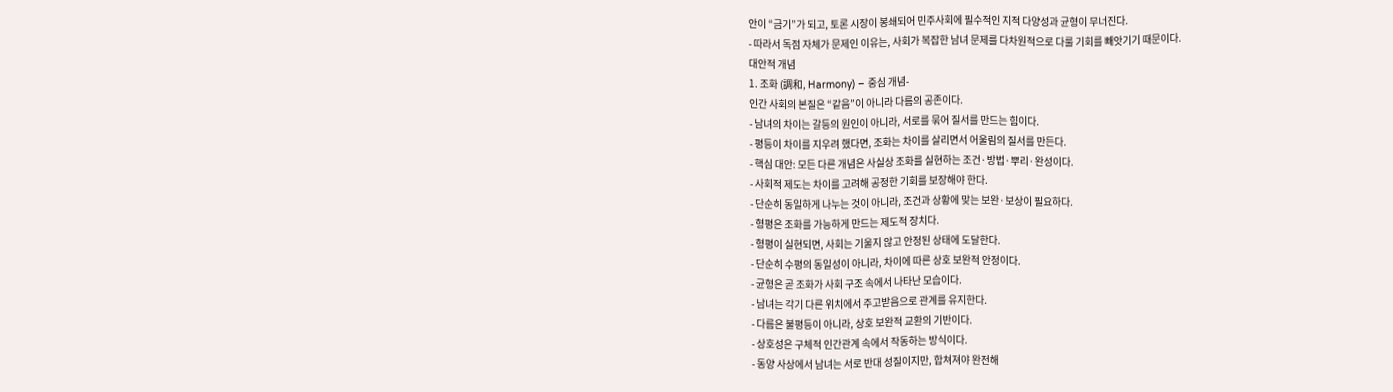안이 “금기”가 되고, 토론 시장이 봉쇄되어 민주사회에 필수적인 지적 다양성과 균형이 무너진다.
- 따라서 독점 자체가 문제인 이유는, 사회가 복잡한 남녀 문제를 다차원적으로 다룰 기회를 빼앗기기 때문이다.
대안적 개념
1. 조화 (調和, Harmony) – 중심 개념-
인간 사회의 본질은 “같음”이 아니라 다름의 공존이다.
- 남녀의 차이는 갈등의 원인이 아니라, 서로를 묶어 질서를 만드는 힘이다.
- 평등이 차이를 지우려 했다면, 조화는 차이를 살리면서 어울림의 질서를 만든다.
- 핵심 대안: 모든 다른 개념은 사실상 조화를 실현하는 조건·방법·뿌리·완성이다.
- 사회적 제도는 차이를 고려해 공정한 기회를 보장해야 한다.
- 단순히 동일하게 나누는 것이 아니라, 조건과 상황에 맞는 보완·보상이 필요하다.
- 형평은 조화를 가능하게 만드는 제도적 장치다.
- 형평이 실현되면, 사회는 기울지 않고 안정된 상태에 도달한다.
- 단순히 수평의 동일성이 아니라, 차이에 따른 상호 보완적 안정이다.
- 균형은 곧 조화가 사회 구조 속에서 나타난 모습이다.
- 남녀는 각기 다른 위치에서 주고받음으로 관계를 유지한다.
- 다름은 불평등이 아니라, 상호 보완적 교환의 기반이다.
- 상호성은 구체적 인간관계 속에서 작동하는 방식이다.
- 동양 사상에서 남녀는 서로 반대 성질이지만, 합쳐져야 완전해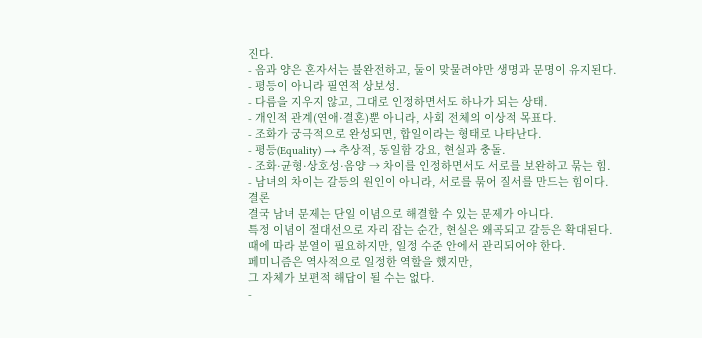진다.
- 음과 양은 혼자서는 불완전하고, 둘이 맞물려야만 생명과 문명이 유지된다.
- 평등이 아니라 필연적 상보성.
- 다름을 지우지 않고, 그대로 인정하면서도 하나가 되는 상태.
- 개인적 관계(연애·결혼)뿐 아니라, 사회 전체의 이상적 목표다.
- 조화가 궁극적으로 완성되면, 합일이라는 형태로 나타난다.
- 평등(Equality) → 추상적, 동일함 강요, 현실과 충돌.
- 조화·균형·상호성·음양 → 차이를 인정하면서도 서로를 보완하고 묶는 힘.
- 남녀의 차이는 갈등의 원인이 아니라, 서로를 묶어 질서를 만드는 힘이다.
결론
결국 남녀 문제는 단일 이념으로 해결할 수 있는 문제가 아니다.
특정 이념이 절대선으로 자리 잡는 순간, 현실은 왜곡되고 갈등은 확대된다.
때에 따라 분열이 필요하지만, 일정 수준 안에서 관리되어야 한다.
페미니즘은 역사적으로 일정한 역할을 했지만,
그 자체가 보편적 해답이 될 수는 없다.
-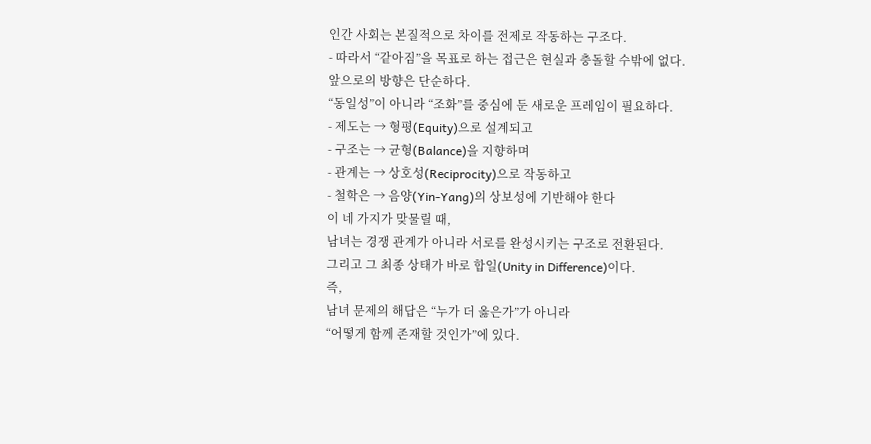인간 사회는 본질적으로 차이를 전제로 작동하는 구조다.
- 따라서 “같아짐”을 목표로 하는 접근은 현실과 충돌할 수밖에 없다.
앞으로의 방향은 단순하다.
“동일성”이 아니라 “조화”를 중심에 둔 새로운 프레임이 필요하다.
- 제도는 → 형평(Equity)으로 설계되고
- 구조는 → 균형(Balance)을 지향하며
- 관계는 → 상호성(Reciprocity)으로 작동하고
- 철학은 → 음양(Yin-Yang)의 상보성에 기반해야 한다
이 네 가지가 맞물릴 때,
남녀는 경쟁 관계가 아니라 서로를 완성시키는 구조로 전환된다.
그리고 그 최종 상태가 바로 합일(Unity in Difference)이다.
즉,
남녀 문제의 해답은 “누가 더 옳은가”가 아니라
“어떻게 함께 존재할 것인가”에 있다.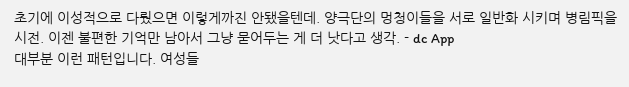초기에 이성적으로 다뤘으면 이렇게까진 안됐을텐데. 양극단의 멍청이들을 서로 일반화 시키며 병림픽을 시전. 이젠 불편한 기억만 남아서 그냥 묻어두는 게 더 낫다고 생각. - dc App
대부분 이런 패턴입니다. 여성들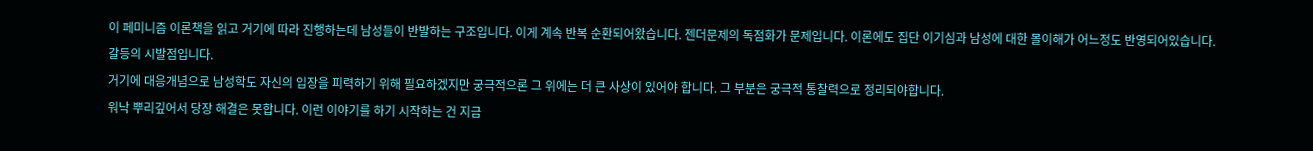이 페미니즘 이론책을 읽고 거기에 따라 진행하는데 남성들이 반발하는 구조입니다. 이게 계속 반복 순환되어왔습니다. 젠더문제의 독점화가 문제입니다. 이론에도 집단 이기심과 남성에 대한 몰이해가 어느정도 반영되어있습니다. 갈등의 시발점입니다.
거기에 대응개념으로 남성학도 자신의 입장을 피력하기 위해 필요하겠지만 궁극적으론 그 위에는 더 큰 사상이 있어야 합니다. 그 부분은 궁극적 통찰력으로 정리되야합니다.
워낙 뿌리깊어서 당장 해결은 못합니다. 이런 이야기를 하기 시작하는 건 지금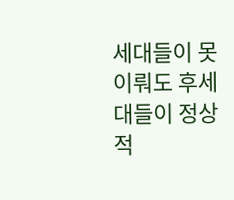세대들이 못이뤄도 후세대들이 정상적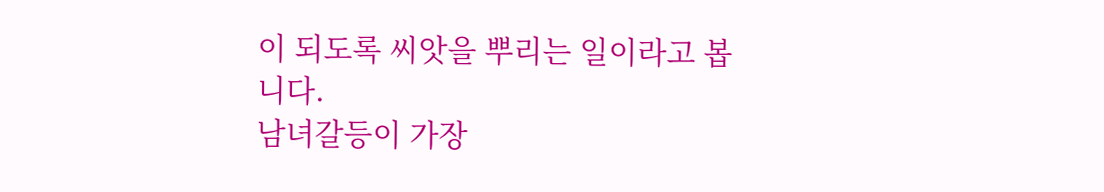이 되도록 씨앗을 뿌리는 일이라고 봅니다.
남녀갈등이 가장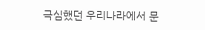극심했던 우리나라에서 문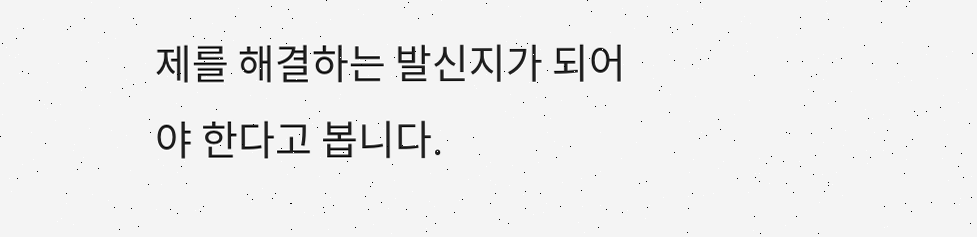제를 해결하는 발신지가 되어야 한다고 봅니다.